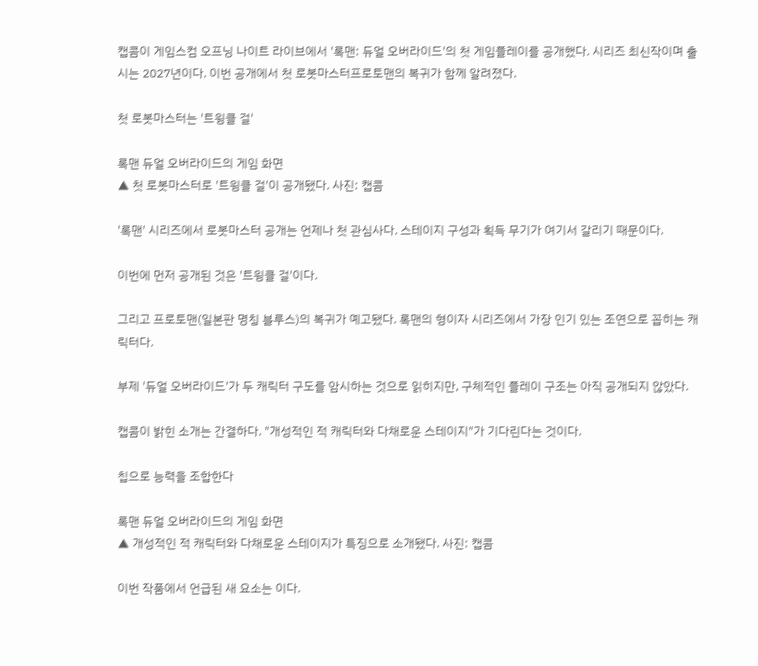캡콤이 게임스컴 오프닝 나이트 라이브에서 '록맨: 듀얼 오버라이드'의 첫 게임플레이를 공개했다. 시리즈 최신작이며 출시는 2027년이다. 이번 공개에서 첫 로봇마스터프로토맨의 복귀가 함께 알려졌다.

첫 로봇마스터는 '트윙클 걸'

록맨 듀얼 오버라이드의 게임 화면
▲ 첫 로봇마스터로 '트윙클 걸'이 공개됐다. 사진: 캡콤

'록맨' 시리즈에서 로봇마스터 공개는 언제나 첫 관심사다. 스테이지 구성과 획득 무기가 여기서 갈리기 때문이다.

이번에 먼저 공개된 것은 '트윙클 걸'이다.

그리고 프로토맨(일본판 명칭 블루스)의 복귀가 예고됐다. 록맨의 형이자 시리즈에서 가장 인기 있는 조연으로 꼽히는 캐릭터다.

부제 '듀얼 오버라이드'가 두 캐릭터 구도를 암시하는 것으로 읽히지만, 구체적인 플레이 구조는 아직 공개되지 않았다.

캡콤이 밝힌 소개는 간결하다. "개성적인 적 캐릭터와 다채로운 스테이지"가 기다린다는 것이다.

칩으로 능력을 조합한다

록맨 듀얼 오버라이드의 게임 화면
▲ 개성적인 적 캐릭터와 다채로운 스테이지가 특징으로 소개됐다. 사진: 캡콤

이번 작품에서 언급된 새 요소는 이다.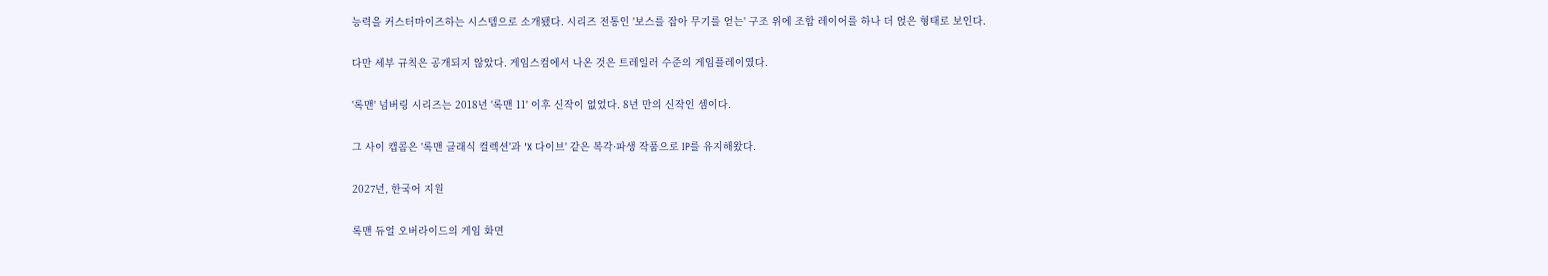능력을 커스터마이즈하는 시스템으로 소개됐다. 시리즈 전통인 '보스를 잡아 무기를 얻는' 구조 위에 조합 레이어를 하나 더 얹은 형태로 보인다.

다만 세부 규칙은 공개되지 않았다. 게임스컴에서 나온 것은 트레일러 수준의 게임플레이였다.

'록맨' 넘버링 시리즈는 2018년 '록맨 11' 이후 신작이 없었다. 8년 만의 신작인 셈이다.

그 사이 캡콤은 '록맨 클래식 컬렉션'과 'X 다이브' 같은 복각·파생 작품으로 IP를 유지해왔다.

2027년, 한국어 지원

록맨 듀얼 오버라이드의 게임 화면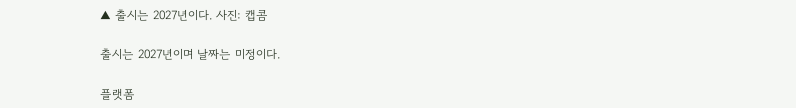▲ 출시는 2027년이다. 사진: 캡콤

출시는 2027년이며 날짜는 미정이다.

플랫폼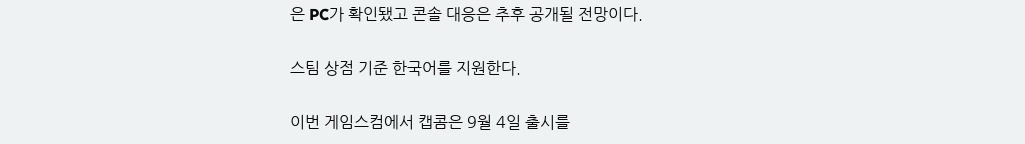은 PC가 확인됐고 콘솔 대응은 추후 공개될 전망이다.

스팀 상점 기준 한국어를 지원한다.

이번 게임스컴에서 캡콤은 9월 4일 출시를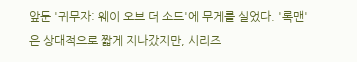앞둔 '귀무자: 웨이 오브 더 소드'에 무게를 실었다. '록맨'은 상대적으로 짧게 지나갔지만, 시리즈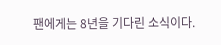팬에게는 8년을 기다린 소식이다.